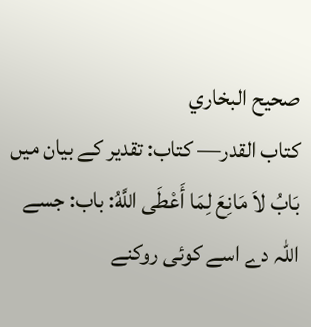صحيح البخاري
كتاب القدر— کتاب: تقدیر کے بیان میں
بَابُ لاَ مَانِعَ لِمَا أَعْطَى اللَّهُ: باب: جسے اللہ دے اسے کوئی روکنے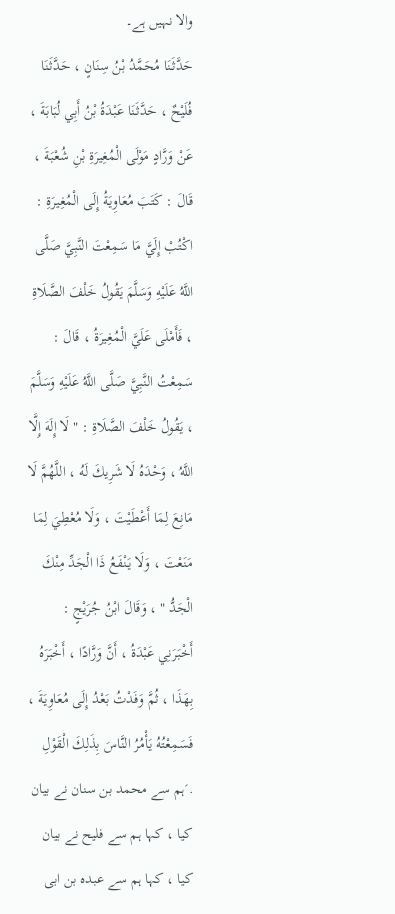والا نہیں ہے۔
حَدَّثَنَا مُحَمَّدُ بْنُ سِنَانٍ ، حَدَّثَنَا فُلَيْحٌ ، حَدَّثَنَا عَبْدَةُ بْنُ أَبِي لُبَابَةَ ، عَنْ وَرَّادٍ مَوْلَى الْمُغِيرَةِ بْنِ شُعْبَةَ ، قَالَ : كَتَبَ مُعَاوِيَةُ إِلَى الْمُغِيرَةِ : اكْتُبْ إِلَيَّ مَا سَمِعْتَ النَّبِيَّ صَلَّى اللَّهُ عَلَيْهِ وَسَلَّمَ يَقُولُ خَلْفَ الصَّلَاةِ ، فَأَمْلَى عَلَيَّ الْمُغِيرَةُ ، قَالَ : سَمِعْتُ النَّبِيَّ صَلَّى اللَّهُ عَلَيْهِ وَسَلَّمَ ، يَقُولُ خَلْفَ الصَّلَاةِ : " لَا إِلَهَ إِلَّا اللَّهُ ، وَحْدَهُ لَا شَرِيكَ لَهُ ، اللَّهُمَّ لَا مَانِعَ لِمَا أَعْطَيْتَ ، وَلَا مُعْطِيَ لِمَا مَنَعْتَ ، وَلَا يَنْفَعُ ذَا الْجَدِّ مِنْكَ الْجَدُّ " ، وَقَالَ ابْنُ جُرَيْجٍ : أَخْبَرَنِي عَبْدَةُ ، أَنَّ وَرَّادًا ، أَخْبَرَهُ بِهَذَا ، ثُمَّ وَفَدْتُ بَعْدُ إِلَى مُعَاوِيَةَ ، فَسَمِعْتُهُ يَأْمُرُ النَّاسَ بِذَلِكَ الْقَوْلِ .´ہم سے محمد بن سنان نے بیان کیا ، کہا ہم سے فلیح نے بیان کیا ، کہا ہم سے عبدہ بن ابی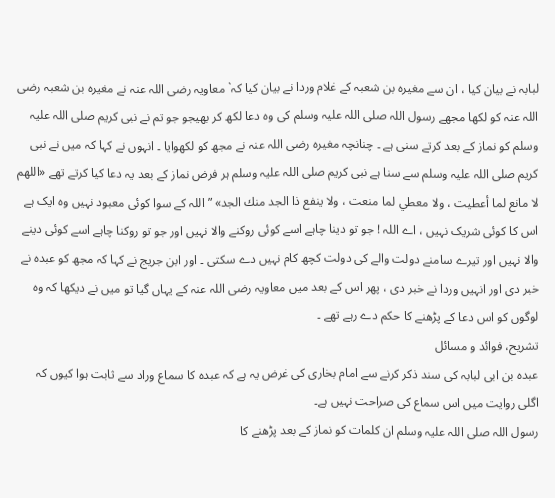لبابہ نے بیان کیا ، ان سے مغیرہ بن شعبہ کے غلام وردا نے بیان کیا کہ` معاویہ رضی اللہ عنہ نے مغیرہ بن شعبہ رضی اللہ عنہ کو لکھا مجھے رسول اللہ صلی اللہ علیہ وسلم کی وہ دعا لکھ کر بھیجو جو تم نے نبی کریم صلی اللہ علیہ وسلم کو نماز کے بعد کرتے سنی ہے ۔ چنانچہ مغیرہ رضی اللہ عنہ نے مجھ کو لکھوایا ۔ انہوں نے کہا کہ میں نے نبی کریم صلی اللہ علیہ وسلم سے سنا ہے نبی کریم صلی اللہ علیہ وسلم ہر فرض نماز کے بعد یہ دعا کیا کرتے تھے «اللهم لا مانع لما أعطيت ، ولا معطي لما منعت ، ولا ينفع ذا الجد منك الجد» ” اللہ کے سوا کوئی معبود نہیں وہ ایک ہے اس کا کوئی شریک نہیں ، اے اللہ ! جو تو دینا چاہے اسے کوئی روکنے والا نہیں اور جو تو روکنا چاہے اسے کوئی دینے والا نہیں اور تیرے سامنے دولت والے کی دولت کچھ کام نہیں دے سکتی ۔ اور ابن جریج نے کہا کہ مجھ کو عبدہ نے خبر دی اور انہیں وردا نے خبر دی ، پھر اس کے بعد میں معاویہ رضی اللہ عنہ کے یہاں گیا تو میں نے دیکھا کہ وہ لوگوں کو اس دعا کے پڑھنے کا حکم دے رہے تھے ۔
تشریح، فوائد و مسائل
عبدہ بن ابی لبابہ کی سند ذکر کرنے سے امام بخاری کی غرض یہ ہے کہ عبدہ کا سماع وراد سے ثابت ہوا کیوں کہ اگلی روایت میں اس سماع کی صراحت نہیں ہے۔
رسول اللہ صلی اللہ علیہ وسلم ان کلمات کو نماز کے بعد پڑھنے کا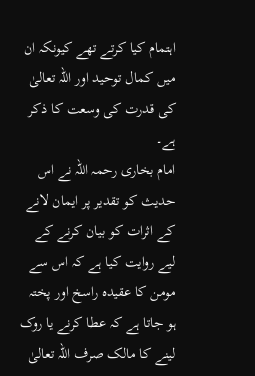اہتمام کیا کرتے تھے کیونکہ ان میں کمال توحید اور اللہ تعالیٰ کی قدرت کی وسعت کا ذکر ہے۔
امام بخاری رحمہ اللہ نے اس حدیث کو تقدیر پر ایمان لانے کے اثرات کو بیان کرنے کے لیے روایت کیا ہے کہ اس سے مومن کا عقیدہ راسخ اور پختہ ہو جاتا ہے کہ عطا کرنے یا روک لینے کا مالک صرف اللہ تعالیٰ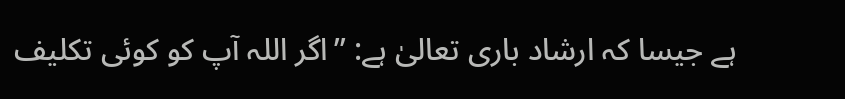ہے جیسا کہ ارشاد باری تعالیٰ ہے: ’’اگر اللہ آپ کو کوئی تکلیف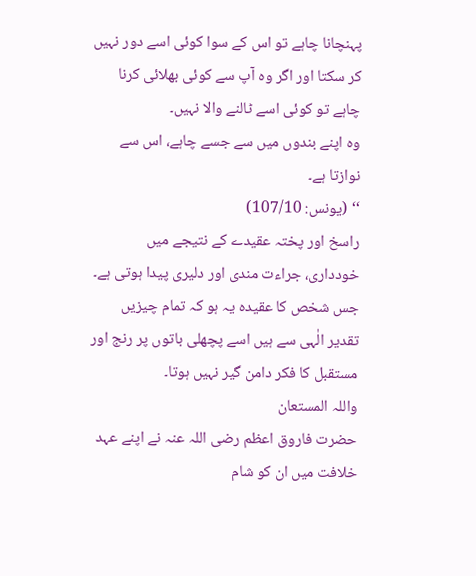پہنچانا چاہے تو اس کے سوا کوئی اسے دور نہیں کر سکتا اور اگر وہ آپ سے کوئی بھلائی کرنا چاہے تو کوئی اسے ٹالنے والا نہیں۔
وہ اپنے بندوں میں سے جسے چاہے، اس سے نوازتا ہے۔
‘‘ (یونس: 107/10)
راسخ اور پختہ عقیدے کے نتیجے میں خودداری، جراءت مندی اور دلیری پیدا ہوتی ہے۔
جس شخص کا عقیدہ یہ ہو کہ تمام چیزیں تقدیر الٰہی سے ہیں اسے پچھلی باتوں پر رنج اور مستقبل کا فکر دامن گیر نہیں ہوتا۔
واللہ المستعان
حضرت فاروق اعظم رضی اللہ عنہ نے اپنے عہد خلافت میں ان کو شام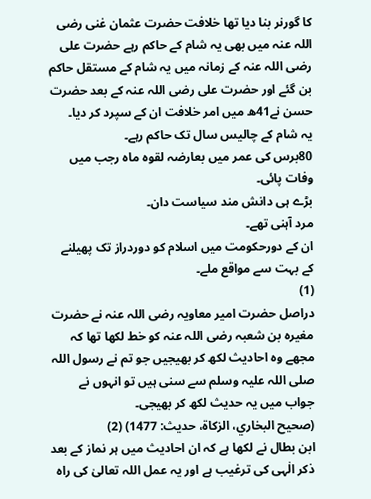کا گورنر بنا دیا تھا خلافت حضرت عثمان غنی رضی اللہ عنہ میں بھی یہ شام کے حاکم رہے حضرت علی رضی اللہ عنہ کے زمانہ میں یہ شام کے مستقل حاکم بن گئے اور حضرت علی رضی اللہ عنہ کے بعد حضرت حسن نے41ھ میں امر خلافت ان کے سپرد کر دیا۔
یہ شام کے چالیس سال تک حاکم رہے۔
80برس کی عمر میں بعارضہ لقوہ ماہ رجب میں وفات پائی۔
بڑے ہی دانش مند سیاست دان۔
مرد آہنی تھے۔
ان کے دورحکومت میں اسلام کو دوردراز تک پھیلنے کے بہت سے مواقع ملے۔
(1)
دراصل حضرت امیر معاویہ رضی اللہ عنہ نے حضرت مغیرہ بن شعبہ رضی اللہ عنہ کو خط لکھا تھا کہ مجھے وہ احادیث لکھ کر بھیجیں جو تم نے رسول اللہ صلی اللہ علیہ وسلم سے سنی ہیں تو انہوں نے جواب میں یہ حدیث لکھ کر بھیجی۔
(صحیح البخاري، الزکاة، حدیث: 1477) (2)
ابن بطال نے لکھا ہے کہ ان احادیث میں ہر نماز کے بعد ذکر الٰہی کی ترغیب ہے اور یہ عمل اللہ تعالیٰ کی راہ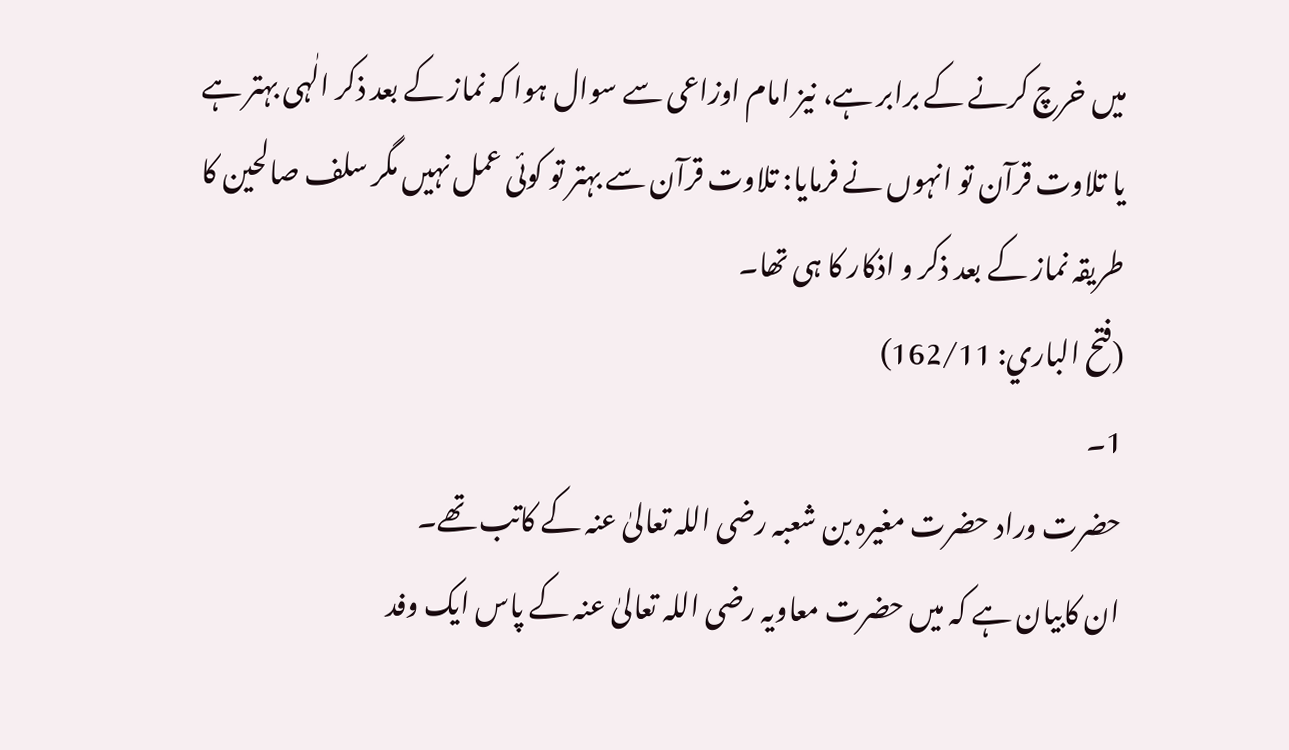میں خرچ کرنے کے برابر ہے، نیز امام اوزاعی سے سوال ہوا کہ نماز کے بعد ذکر الٰہی بہتر ہے یا تلاوت قرآن تو انہوں نے فرمایا: تلاوت قرآن سے بہتر تو کوئی عمل نہیں مگر سلف صالحین کا طریقہ نماز کے بعد ذکر و اذکار کا ہی تھا۔
(فتح الباري: 162/11)
1۔
حضرت وراد حضرت مغیرہ بن شعبہ رضی اللہ تعالیٰ عنہ کے کاتب تھے۔
ان کابیان ہے کہ میں حضرت معاویہ رضی اللہ تعالیٰ عنہ کے پاس ایک وفد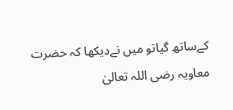کےساتھ گیاتو میں نےدیکھا کہ حضرت معاویہ رضی اللہ تعالیٰ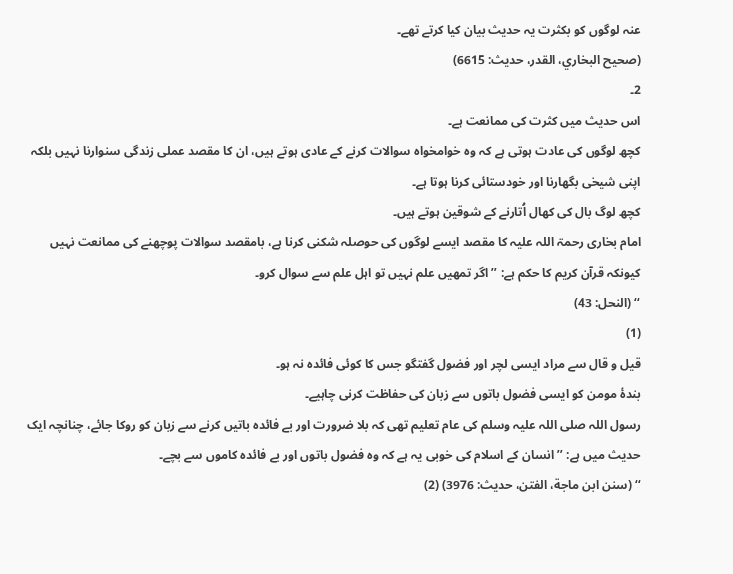عنہ لوگوں کو بکثرت یہ حدیث بیان کیا کرتے تھے۔
(صحیح البخاري، القدر، حدیث: 6615)
2۔
اس حدیث میں کثرت کی ممانعت ہے۔
کچھ لوگوں کی عادت ہوتی ہے کہ وہ خوامخواہ سوالات کرنے کے عادی ہوتے ہیں، ان کا مقصد عملی زندگی سنوارنا نہیں بلکہ اپنی شیخی بگھارنا اور خودستائی کرنا ہوتا ہے۔
کچھ لوگ بال کی کھال اُتارنے کے شوقین ہوتے ہیں۔
امام بخاری رحمۃ اللہ علیہ کا مقصد ایسے لوگوں کی حوصلہ شکنی کرنا ہے، بامقصد سوالات پوچھنے کی ممانعت نہیں کیونکہ قرآن کریم کا حکم ہے: ’’اگر تمھیں علم نہیں تو اہل علم سے سوال کرو۔
‘‘ (النحل: 43)
(1)
قیل و قال سے مراد ایسی لچر اور فضول گفتگو جس کا کوئی فائدہ نہ ہو۔
بندۂ مومن کو ایسی فضول باتوں سے زبان کی حفاظت کرنی چاہیے۔
رسول اللہ صلی اللہ علیہ وسلم کی عام تعلیم تھی کہ بلا ضرورت اور بے فائدہ باتیں کرنے سے زبان کو روکا جائے، چنانچہ ایک حدیث میں ہے: ’’انسان کے اسلام کی خوبی یہ ہے کہ وہ فضول باتوں اور بے فائدہ کاموں سے بچے۔
‘‘ (سنن ابن ماجة، الفتن، حدیث: 3976) (2)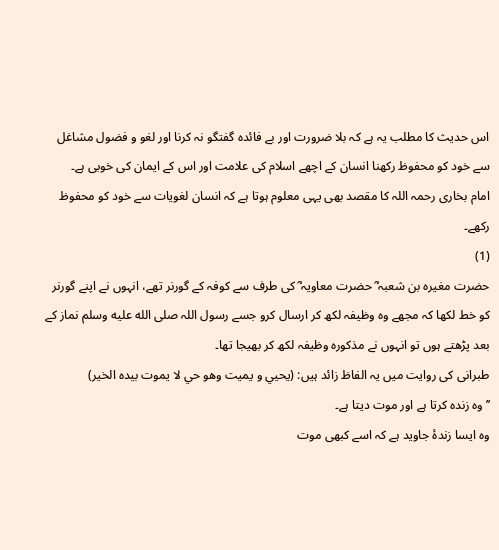اس حدیث کا مطلب یہ ہے کہ بلا ضرورت اور بے فائدہ گفتگو نہ کرنا اور لغو و فضول مشاغل سے خود کو محفوظ رکھنا انسان کے اچھے اسلام کی علامت اور اس کے ایمان کی خوبی ہے۔
امام بخاری رحمہ اللہ کا مقصد بھی یہی معلوم ہوتا ہے کہ انسان لغویات سے خود کو محفوظ رکھے۔
(1)
حضرت مغیرہ بن شعبہ ؓ حضرت معاویہ ؓ کی طرف سے کوفہ کے گورنر تھے، انہوں نے اپنے گورنر کو خط لکھا کہ مجھے وہ وظیفہ لکھ کر ارسال کرو جسے رسول اللہ صلى الله عليه وسلم نماز کے بعد پڑھتے ہوں تو انہوں نے مذکورہ وظیفہ لکھ کر بھیجا تھا۔
طبرانی کی روایت میں یہ الفاظ زائد ہیں: (يحيي و يميت وهو حي لا يموت بيده الخير)
’’وہ زندہ کرتا ہے اور موت دیتا ہے۔
وہ ایسا زندۂ جاوید ہے کہ اسے کبھی موت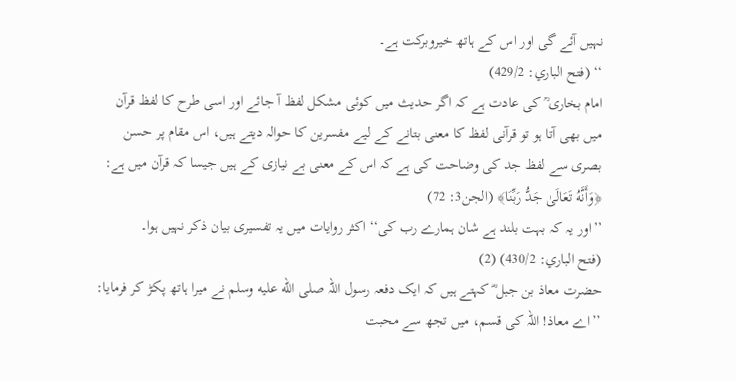نہیں آئے گی اور اس کے ہاتھ خیروبرکت ہے۔
‘‘ (فتح الباري: 429/2)
امام بخاری ؒ کی عادت ہے کہ اگر حدیث میں کوئی مشکل لفظ آ جائے اور اسی طرح کا لفظ قرآن میں بھی آتا ہو تو قرآنی لفظ کا معنی بتانے کے لیے مفسرین کا حوالہ دیتے ہیں، اس مقام پر حسن بصری سے لفظ جد کی وضاحت کی ہے کہ اس کے معنی بے نیازی کے ہیں جیسا کہ قرآن میں ہے: ﴿وَأَنَّهُ تَعَالَىٰ جَدُّ رَبِّنَا﴾ (الجن3: 72)
’’اور یہ کہ بہت بلند ہے شان ہمارے رب کی‘‘ اکثر روایات میں یہ تفسیری بیان ذکر نہیں ہوا۔
(فتح الباري: 430/2) (2)
حضرت معاذ بن جبل ؓ کہتے ہیں کہ ایک دفعہ رسول اللہ صلى الله عليه وسلم نے میرا ہاتھ پکڑ کر فرمایا: ’’اے معاذ! اللہ کی قسم، میں تجھ سے محبت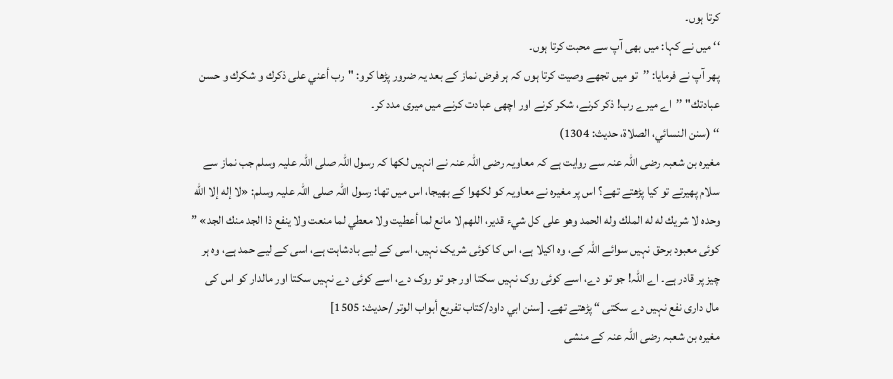کرتا ہوں۔
‘‘ میں نے کہا: میں بھی آپ سے محبت کرتا ہوں۔
پھر آپ نے فرمایا: ’’تو میں تجھے وصیت کرتا ہوں کہ ہر فرض نماز کے بعد یہ ضرور پڑھا کرو: "رب أعني علی ذكرك و شكرك و حسن عبادتك" ’’اے میرے رب! ذکر کرنے، شکر کرنے اور اچھی عبادت کرنے میں میری مدد کر۔
‘‘ (سنن النسائي، الصلاة، حدیث: 1304)
مغیرہ بن شعبہ رضی اللہ عنہ سے روایت ہے کہ معاویہ رضی اللہ عنہ نے انہیں لکھا کہ رسول اللہ صلی اللہ علیہ وسلم جب نماز سے سلام پھیرتے تو کیا پڑھتے تھے؟ اس پر مغیرہ نے معاویہ کو لکھوا کے بھیجا، اس میں تھا: رسول اللہ صلی اللہ علیہ وسلم: «لا إله إلا الله وحده لا شريك له له الملك وله الحمد وهو على كل شيء قدير، اللهم لا مانع لما أعطيت ولا معطي لما منعت ولا ينفع ذا الجد منك الجد» ” کوئی معبود برحق نہیں سوائے اللہ کے، وہ اکیلا ہے، اس کا کوئی شریک نہیں، اسی کے لیے بادشاہت ہے، اسی کے لیے حمد ہے، وہ ہر چیز پر قادر ہے۔ اے اللہ! جو تو دے، اسے کوئی روک نہیں سکتا اور جو تو روک دے، اسے کوئی دے نہیں سکتا اور مالدار کو اس کی مال داری نفع نہیں دے سکتی “ پڑھتے تھے۔ [سنن ابي داود/كتاب تفريع أبواب الوتر /حدیث: 1505]
مغیرہ بن شعبہ رضی اللہ عنہ کے منشی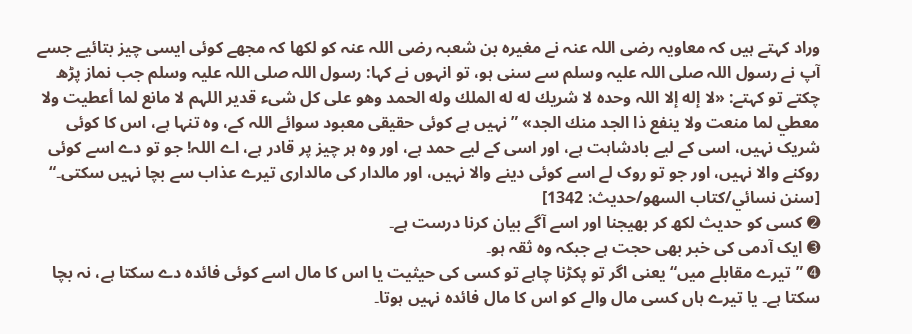وراد کہتے ہیں کہ معاویہ رضی اللہ عنہ نے مغیرہ بن شعبہ رضی اللہ عنہ کو لکھا کہ مجھے کوئی ایسی چیز بتائیے جسے آپ نے رسول اللہ صلی اللہ علیہ وسلم سے سنی ہو، تو انہوں نے کہا: رسول اللہ صلی اللہ علیہ وسلم جب نماز پڑھ چکتے تو کہتے: «لا إله إلا اللہ وحده لا شريك له له الملك وله الحمد وهو على كل شىء قدير اللہم لا مانع لما أعطيت ولا معطي لما منعت ولا ينفع ذا الجد منك الجد» ” نہیں ہے کوئی حقیقی معبود سوائے اللہ کے، وہ تنہا ہے، اس کا کوئی شریک نہیں، اسی کے لیے بادشاہت ہے، اور اسی کے لیے حمد ہے، اور وہ ہر چیز پر قادر ہے، اے اللہ! جو تو دے اسے کوئی روکنے والا نہیں، اور جو تو روک لے اسے کوئی دینے والا نہیں، اور مالدار کی مالداری تیرے عذاب سے بچا نہیں سکتی۔“ [سنن نسائي/كتاب السهو/حدیث: 1342]
➋ کسی کو حدیث لکھ کر بھیجنا اور اسے آگے بیان کرنا درست ہے۔
➌ ایک آدمی کی خبر بھی حجت ہے جبکہ وہ ثقہ ہو۔
➍ ”تیرے مقابلے میں“ یعنی اگر تو پکڑنا چاہے تو کسی کی حیثیت یا اس کا مال اسے کوئی فائدہ دے سکتا ہے، نہ بچا سکتا ہے۔ یا تیرے ہاں کسی مال والے کو اس کا مال فائدہ نہیں ہوتا۔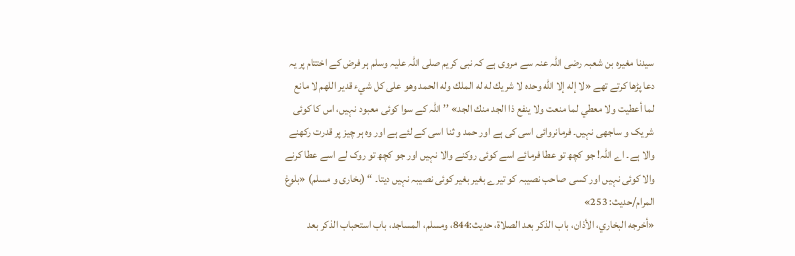سیدنا مغیرہ بن شعبہ رضی اللہ عنہ سے مروی ہے کہ نبی کریم صلی اللہ علیہ وسلم ہر فرض کے اختتام پر یہ دعا پڑھا کرتے تھے «لا إله إلا الله وحده لا شريك له له الملك وله الحمد وهو على كل شيء قدير اللهم لا مانع لما أعطيت ولا معطي لما منعت ولا ينفع ذا الجد منك الجد» ’’ اللہ کے سوا کوئی معبود نہیں، اس کا کوئی شریک و ساجھی نہیں۔ فرمانروائی اسی کی ہے اور حمد و ثنا اسی کے لئے ہے اور وہ ہر چیز پر قدرت رکھنے والا ہے۔ اے اللہ! جو کچھ تو عطا فرمائے اسے کوئی روکنے والا نہیں اور جو کچھ تو روک لے اسے عطا کرنے والا کوئی نہیں اور کسی صاحب نصیبہ کو تیرے بغیر بغیر کوئی نصیبہ نہیں دیتا۔ “ (بخاری و مسلم) «بلوغ المرام/حدیث: 253»
«أخرجه البخاري، الأذان، باب الذكر بعد الصلاة، حديث:844، ومسلم، المساجد، باب استحباب الذكر بعد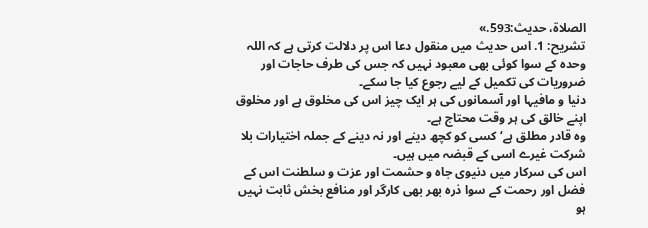الصلاة، حديث:593.»
تشریح: 1. اس حدیث میں منقول دعا اس پر دلالت کرتی ہے کہ اللہ وحدہ کے سوا کوئی بھی معبود نہیں کہ جس کی طرف حاجات اور ضروریات کی تکمیل کے لیے رجوع کیا جا سکے۔
دنیا و مافیہا اور آسمانوں کی ہر ایک چیز اس کی مخلوق ہے اور مخلوق اپنے خالق کی ہر وقت محتاج ہے۔
وہ قادر مطلق ہے‘ کسی کو کچھ دینے اور نہ دینے کے جملہ اختیارات بلا شرکت غیرے اسی کے قبضہ میں ہیں۔
اس کی سرکار میں دنیوی جاہ و حشمت اور عزت و سلطنت اس کے فضل اور رحمت کے سوا ذرہ بھر بھی کارگر اور منافع بخش ثابت نہیں ہو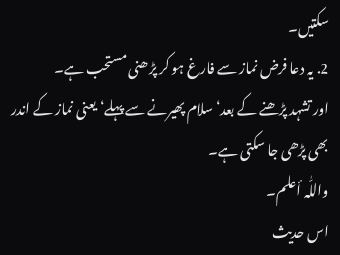سکتیں۔
2. یہ دعا فرض نماز سے فارغ ہو کر پڑھنی مستحب ہے۔
اور تشہد پڑھنے کے بعد‘ سلام پھیرنے سے پہلے‘ یعنی نماز کے اندر بھی پڑھی جا سکتی ہے۔
واللّٰہ أعلم۔
اس حدیث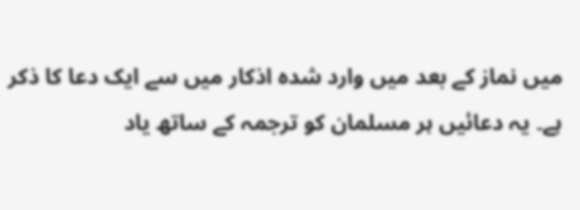میں نماز کے بعد میں وارد شدہ اذکار میں سے ایک دعا کا ذکر ہے۔ یہ دعائیں ہر مسلمان کو ترجمہ کے ساتھ یاد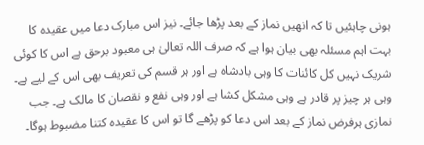ہونی چاہئیں تا کہ انھیں نماز کے بعد پڑھا جائے۔ نیز اس مبارک دعا میں عقیدہ کا بہت اہم مسئلہ بھی بیان ہوا ہے کہ صرف اللہ تعالیٰ ہی معبود برحق ہے اس کا کوئی شریک نہیں کل کائنات کا وہی بادشاہ ہے اور ہر قسم کی تعریف بھی اس کے لیے ہے۔ وہی ہر چیز پر قادر ہے وہی مشکل کشا ہے اور وہی نفع و نقصان کا مالک ہے۔ جب نمازی ہرفرض نماز کے بعد اس دعا کو پڑھے گا تو اس کا عقیدہ کتنا مضبوط ہوگا۔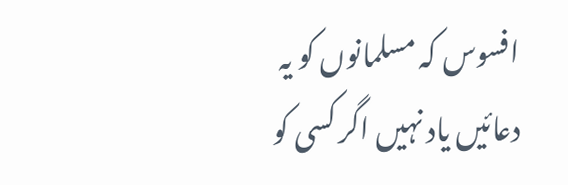افسوس کہ مسلمانوں کو یہ دعائیں یاد نہیں اگر کسی کو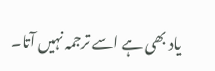یاد بھی ہے اسے ترجمہ نہیں آتا۔